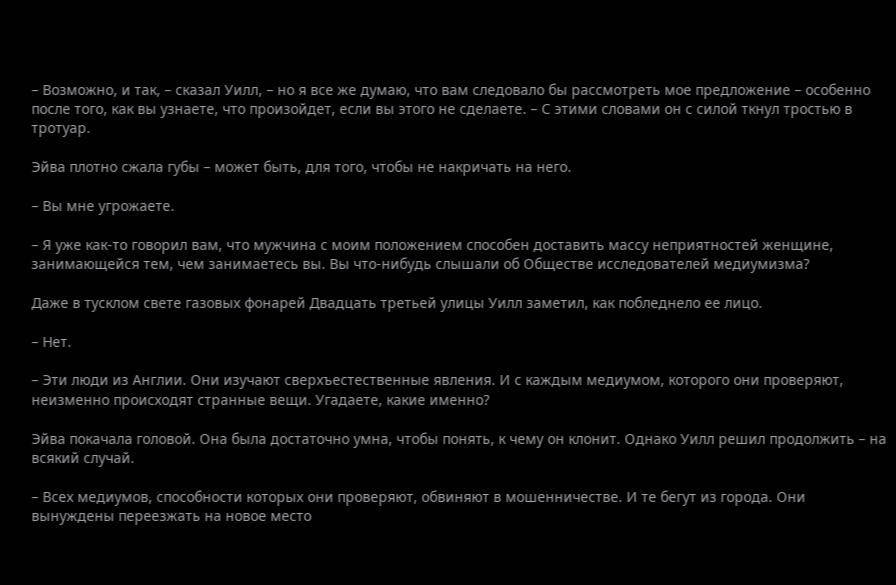– Возможно, и так, – сказал Уилл, – но я все же думаю, что вам следовало бы рассмотреть мое предложение – особенно после того, как вы узнаете, что произойдет, если вы этого не сделаете. – С этими словами он с силой ткнул тростью в тротуар.

Эйва плотно сжала губы – может быть, для того, чтобы не накричать на него.

– Вы мне угрожаете.

– Я уже как-то говорил вам, что мужчина с моим положением способен доставить массу неприятностей женщине, занимающейся тем, чем занимаетесь вы. Вы что-нибудь слышали об Обществе исследователей медиумизма?

Даже в тусклом свете газовых фонарей Двадцать третьей улицы Уилл заметил, как побледнело ее лицо.

– Нет.

– Эти люди из Англии. Они изучают сверхъестественные явления. И с каждым медиумом, которого они проверяют, неизменно происходят странные вещи. Угадаете, какие именно?

Эйва покачала головой. Она была достаточно умна, чтобы понять, к чему он клонит. Однако Уилл решил продолжить – на всякий случай.

– Всех медиумов, способности которых они проверяют, обвиняют в мошенничестве. И те бегут из города. Они вынуждены переезжать на новое место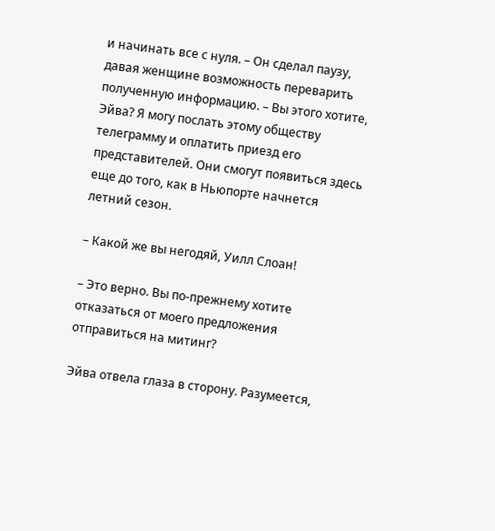и начинать все с нуля. – Он сделал паузу, давая женщине возможность переварить полученную информацию. – Вы этого хотите, Эйва? Я могу послать этому обществу телеграмму и оплатить приезд его представителей. Они смогут появиться здесь еще до того, как в Ньюпорте начнется летний сезон.

– Какой же вы негодяй, Уилл Слоан!

– Это верно. Вы по-прежнему хотите отказаться от моего предложения отправиться на митинг?

Эйва отвела глаза в сторону. Разумеется,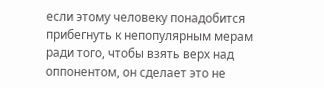если этому человеку понадобится прибегнуть к непопулярным мерам ради того, чтобы взять верх над оппонентом, он сделает это не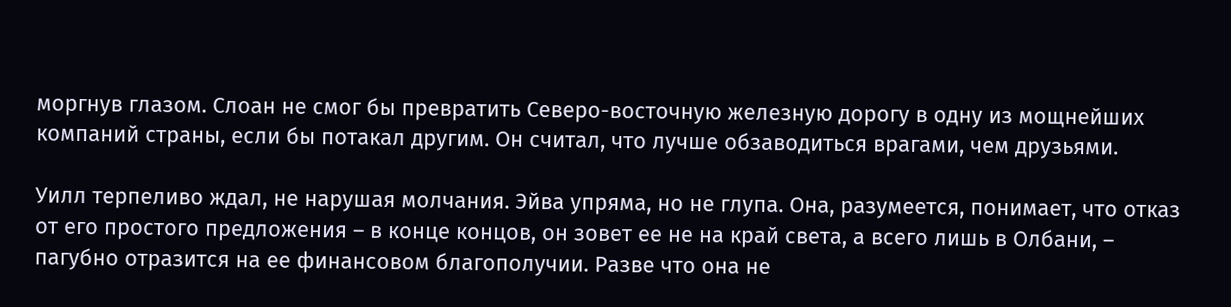моргнув глазом. Слоан не смог бы превратить Северо-восточную железную дорогу в одну из мощнейших компаний страны, если бы потакал другим. Он считал, что лучше обзаводиться врагами, чем друзьями.

Уилл терпеливо ждал, не нарушая молчания. Эйва упряма, но не глупа. Она, разумеется, понимает, что отказ от его простого предложения – в конце концов, он зовет ее не на край света, а всего лишь в Олбани, – пагубно отразится на ее финансовом благополучии. Разве что она не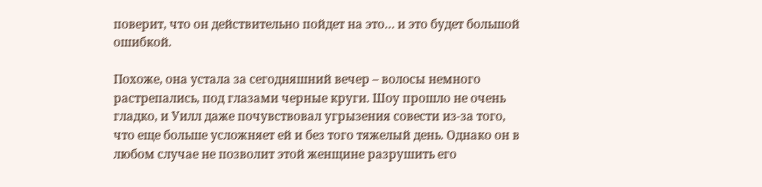поверит, что он действительно пойдет на это… и это будет большой ошибкой.

Похоже, она устала за сегодняшний вечер – волосы немного растрепались, под глазами черные круги. Шоу прошло не очень гладко, и Уилл даже почувствовал угрызения совести из-за того, что еще больше усложняет ей и без того тяжелый день. Однако он в любом случае не позволит этой женщине разрушить его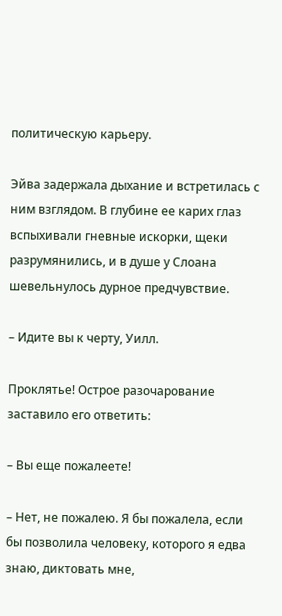политическую карьеру.

Эйва задержала дыхание и встретилась с ним взглядом. В глубине ее карих глаз вспыхивали гневные искорки, щеки разрумянились, и в душе у Слоана шевельнулось дурное предчувствие.

– Идите вы к черту, Уилл.

Проклятье! Острое разочарование заставило его ответить:

– Вы еще пожалеете!

– Нет, не пожалею. Я бы пожалела, если бы позволила человеку, которого я едва знаю, диктовать мне,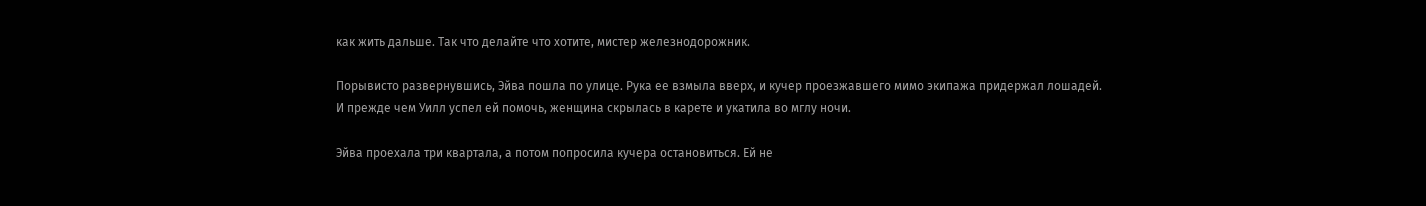как жить дальше. Так что делайте что хотите, мистер железнодорожник.

Порывисто развернувшись, Эйва пошла по улице. Рука ее взмыла вверх, и кучер проезжавшего мимо экипажа придержал лошадей. И прежде чем Уилл успел ей помочь, женщина скрылась в карете и укатила во мглу ночи.

Эйва проехала три квартала, а потом попросила кучера остановиться. Ей не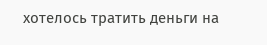хотелось тратить деньги на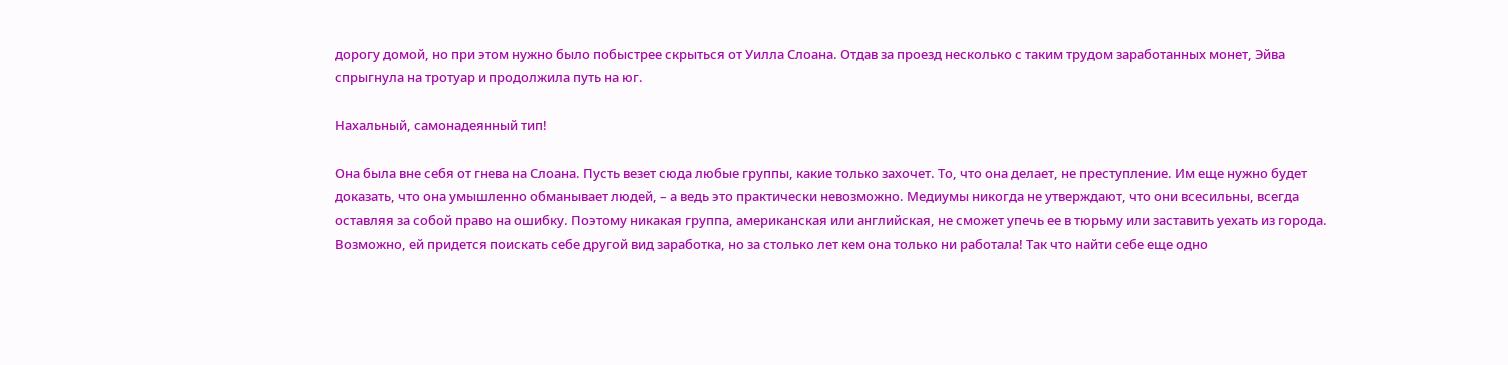дорогу домой, но при этом нужно было побыстрее скрыться от Уилла Слоана. Отдав за проезд несколько с таким трудом заработанных монет, Эйва спрыгнула на тротуар и продолжила путь на юг.

Нахальный, самонадеянный тип!

Она была вне себя от гнева на Слоана. Пусть везет сюда любые группы, какие только захочет. То, что она делает, не преступление. Им еще нужно будет доказать, что она умышленно обманывает людей, – а ведь это практически невозможно. Медиумы никогда не утверждают, что они всесильны, всегда оставляя за собой право на ошибку. Поэтому никакая группа, американская или английская, не сможет упечь ее в тюрьму или заставить уехать из города. Возможно, ей придется поискать себе другой вид заработка, но за столько лет кем она только ни работала! Так что найти себе еще одно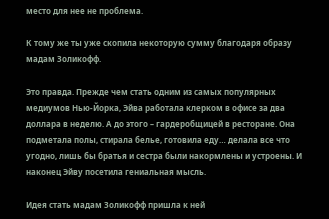место для нее не проблема.

К тому же ты уже скопила некоторую сумму благодаря образу мадам Золикофф.

Это правда. Прежде чем стать одним из самых популярных медиумов Нью-Йорка, Эйва работала клерком в офисе за два доллара в неделю. А до этого – гардеробщицей в ресторане. Она подметала полы, стирала белье, готовила еду… делала все что угодно, лишь бы братья и сестра были накормлены и устроены. И наконец Эйву посетила гениальная мысль.

Идея стать мадам Золикофф пришла к ней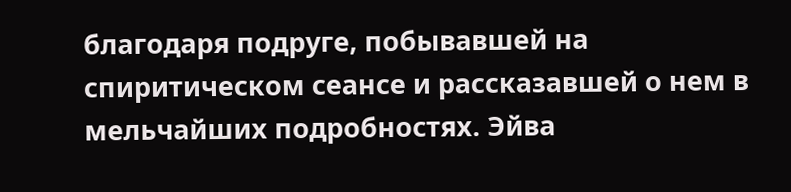благодаря подруге, побывавшей на спиритическом сеансе и рассказавшей о нем в мельчайших подробностях. Эйва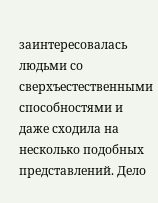заинтересовалась людьми со сверхъестественными способностями и даже сходила на несколько подобных представлений. Дело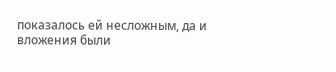показалось ей несложным, да и вложения были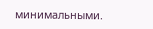минимальными.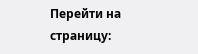Перейти на страницу: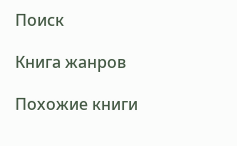Поиск

Книга жанров

Похожие книги